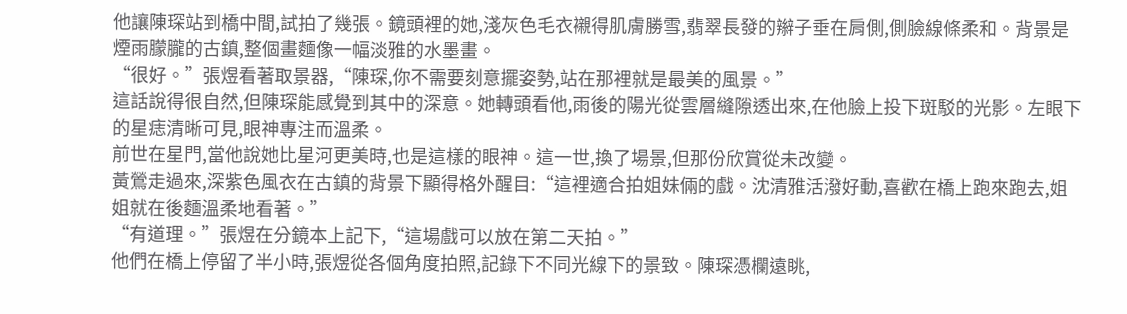他讓陳琛站到橋中間,試拍了幾張。鏡頭裡的她,淺灰色毛衣襯得肌膚勝雪,翡翠長發的辮子垂在肩側,側臉線條柔和。背景是煙雨朦朧的古鎮,整個畫麵像一幅淡雅的水墨畫。
“很好。”張煜看著取景器,“陳琛,你不需要刻意擺姿勢,站在那裡就是最美的風景。”
這話說得很自然,但陳琛能感覺到其中的深意。她轉頭看他,雨後的陽光從雲層縫隙透出來,在他臉上投下斑駁的光影。左眼下的星痣清晰可見,眼神專注而溫柔。
前世在星門,當他說她比星河更美時,也是這樣的眼神。這一世,換了場景,但那份欣賞從未改變。
黃鶯走過來,深紫色風衣在古鎮的背景下顯得格外醒目:“這裡適合拍姐妹倆的戲。沈清雅活潑好動,喜歡在橋上跑來跑去,姐姐就在後麵溫柔地看著。”
“有道理。”張煜在分鏡本上記下,“這場戲可以放在第二天拍。”
他們在橋上停留了半小時,張煜從各個角度拍照,記錄下不同光線下的景致。陳琛憑欄遠眺,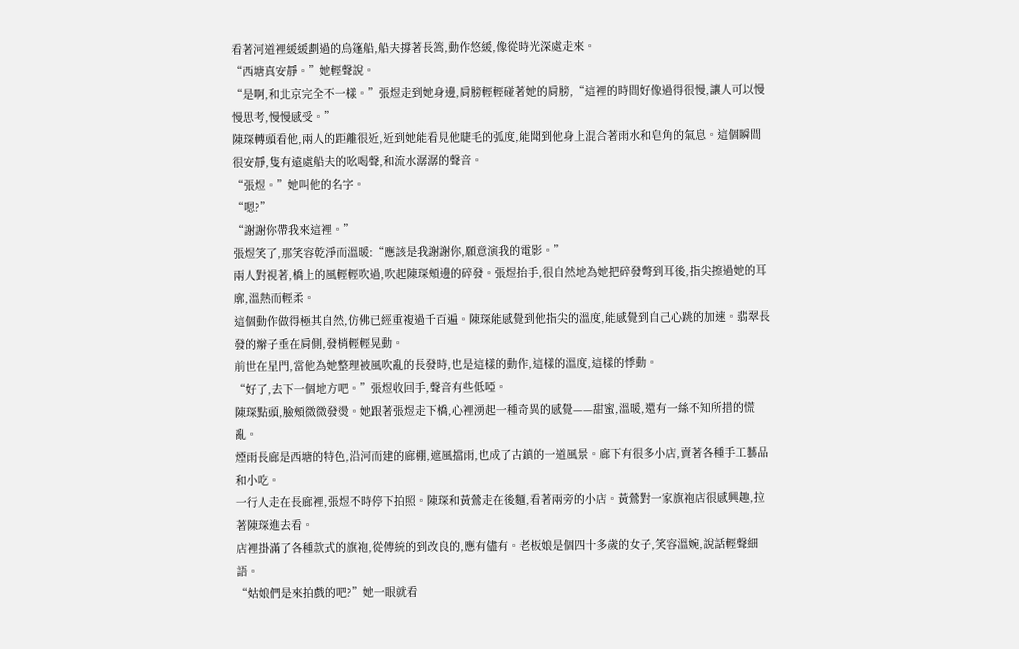看著河道裡緩緩劃過的烏篷船,船夫撐著長篙,動作悠緩,像從時光深處走來。
“西塘真安靜。”她輕聲說。
“是啊,和北京完全不一樣。”張煜走到她身邊,肩膀輕輕碰著她的肩膀,“這裡的時間好像過得很慢,讓人可以慢慢思考,慢慢感受。”
陳琛轉頭看他,兩人的距離很近,近到她能看見他睫毛的弧度,能聞到他身上混合著雨水和皂角的氣息。這個瞬間很安靜,隻有遠處船夫的吆喝聲,和流水潺潺的聲音。
“張煜。”她叫他的名字。
“嗯?”
“謝謝你帶我來這裡。”
張煜笑了,那笑容乾淨而溫暖:“應該是我謝謝你,願意演我的電影。”
兩人對視著,橋上的風輕輕吹過,吹起陳琛頰邊的碎發。張煜抬手,很自然地為她把碎發彆到耳後,指尖擦過她的耳廓,溫熱而輕柔。
這個動作做得極其自然,仿佛已經重複過千百遍。陳琛能感覺到他指尖的溫度,能感覺到自己心跳的加速。翡翠長發的辮子垂在肩側,發梢輕輕晃動。
前世在星門,當他為她整理被風吹亂的長發時,也是這樣的動作,這樣的溫度,這樣的悸動。
“好了,去下一個地方吧。”張煜收回手,聲音有些低啞。
陳琛點頭,臉頰微微發燙。她跟著張煜走下橋,心裡湧起一種奇異的感覺——甜蜜,溫暖,還有一絲不知所措的慌亂。
煙雨長廊是西塘的特色,沿河而建的廊棚,遮風擋雨,也成了古鎮的一道風景。廊下有很多小店,賣著各種手工藝品和小吃。
一行人走在長廊裡,張煜不時停下拍照。陳琛和黃鶯走在後麵,看著兩旁的小店。黃鶯對一家旗袍店很感興趣,拉著陳琛進去看。
店裡掛滿了各種款式的旗袍,從傳統的到改良的,應有儘有。老板娘是個四十多歲的女子,笑容溫婉,說話輕聲細語。
“姑娘們是來拍戲的吧?”她一眼就看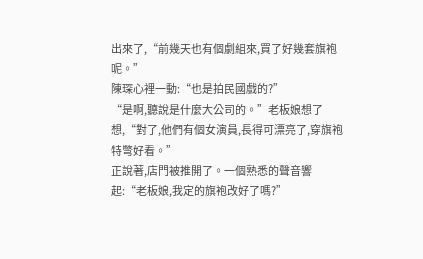出來了,“前幾天也有個劇組來,買了好幾套旗袍呢。”
陳琛心裡一動:“也是拍民國戲的?”
“是啊,聽說是什麼大公司的。”老板娘想了想,“對了,他們有個女演員,長得可漂亮了,穿旗袍特彆好看。”
正說著,店門被推開了。一個熟悉的聲音響起:“老板娘,我定的旗袍改好了嗎?”